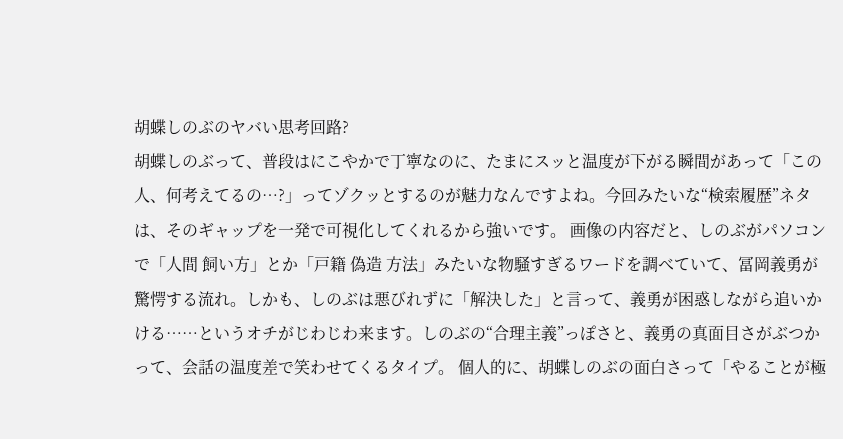胡蝶しのぶのヤバい思考回路?
胡蝶しのぶって、普段はにこやかで丁寧なのに、たまにスッと温度が下がる瞬間があって「この人、何考えてるの…?」ってゾクッとするのが魅力なんですよね。今回みたいな“検索履歴”ネタは、そのギャップを一発で可視化してくれるから強いです。 画像の内容だと、しのぶがパソコンで「人間 飼い方」とか「戸籍 偽造 方法」みたいな物騒すぎるワードを調べていて、冨岡義勇が驚愕する流れ。しかも、しのぶは悪びれずに「解決した」と言って、義勇が困惑しながら追いかける……というオチがじわじわ来ます。しのぶの“合理主義”っぽさと、義勇の真面目さがぶつかって、会話の温度差で笑わせてくるタイプ。 個人的に、胡蝶しのぶの面白さって「やることが極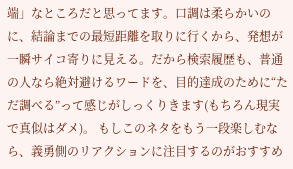端」なところだと思ってます。口調は柔らかいのに、結論までの最短距離を取りに行くから、発想が一瞬サイコ寄りに見える。だから検索履歴も、普通の人なら絶対避けるワードを、目的達成のために“ただ調べる”って感じがしっくりきます(もちろん現実で真似はダメ)。 もしこのネタをもう一段楽しむなら、義勇側のリアクションに注目するのがおすすめ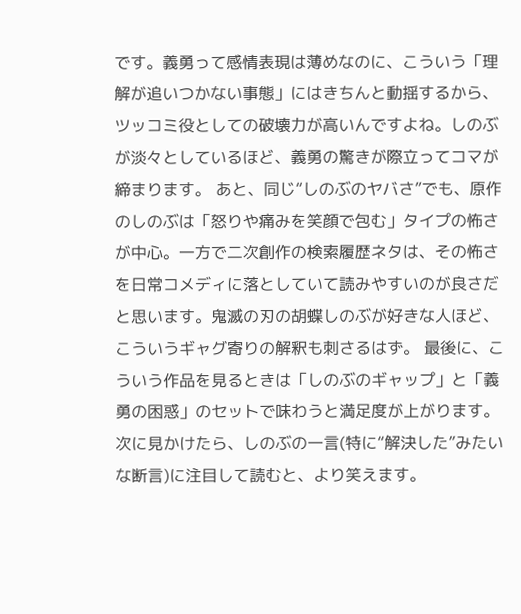です。義勇って感情表現は薄めなのに、こういう「理解が追いつかない事態」にはきちんと動揺するから、ツッコミ役としての破壊力が高いんですよね。しのぶが淡々としているほど、義勇の驚きが際立ってコマが締まります。 あと、同じ“しのぶのヤバさ”でも、原作のしのぶは「怒りや痛みを笑顔で包む」タイプの怖さが中心。一方で二次創作の検索履歴ネタは、その怖さを日常コメディに落としていて読みやすいのが良さだと思います。鬼滅の刃の胡蝶しのぶが好きな人ほど、こういうギャグ寄りの解釈も刺さるはず。 最後に、こういう作品を見るときは「しのぶのギャップ」と「義勇の困惑」のセットで味わうと満足度が上がります。次に見かけたら、しのぶの一言(特に“解決した”みたいな断言)に注目して読むと、より笑えます。